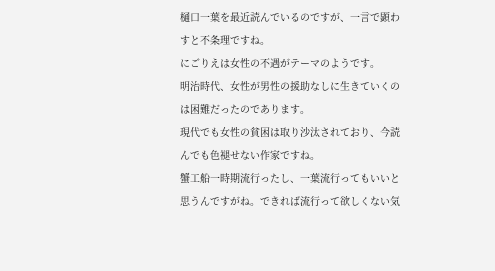樋口一葉を最近読んでいるのですが、一言で顕わすと不条理ですね。
にごりえは女性の不遇がテーマのようです。
明治時代、女性が男性の援助なしに生きていくのは困難だったのであります。
現代でも女性の貧困は取り沙汰されており、今読んでも色褪せない作家ですね。
蟹工船一時期流行ったし、一葉流行ってもいいと思うんですがね。できれば流行って欲しくない気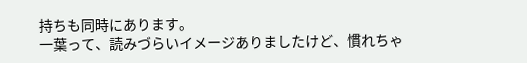持ちも同時にあります。
一葉って、読みづらいイメージありましたけど、慣れちゃ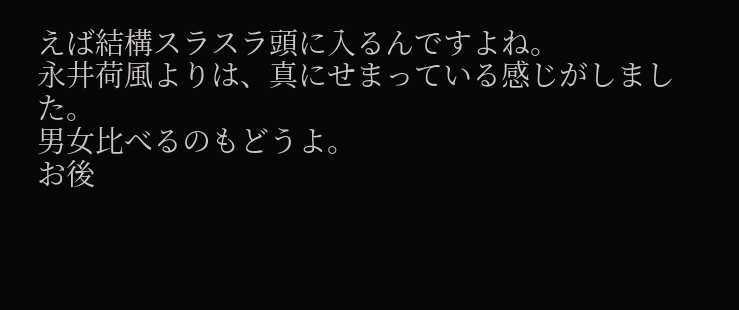えば結構スラスラ頭に入るんですよね。
永井荷風よりは、真にせまっている感じがしました。
男女比べるのもどうよ。
お後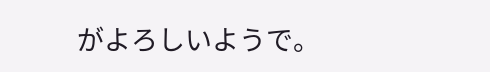がよろしいようで。